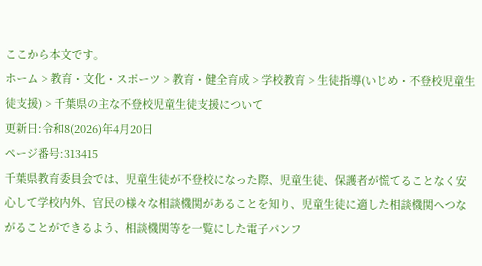ここから本文です。
ホーム > 教育・文化・スポーツ > 教育・健全育成 > 学校教育 > 生徒指導(いじめ・不登校児童生徒支援) > 千葉県の主な不登校児童生徒支援について
更新日:令和8(2026)年4月20日
ページ番号:313415
千葉県教育委員会では、児童生徒が不登校になった際、児童生徒、保護者が慌てることなく安心して学校内外、官民の様々な相談機関があることを知り、児童生徒に適した相談機関へつながることができるよう、相談機関等を一覧にした電子パンフ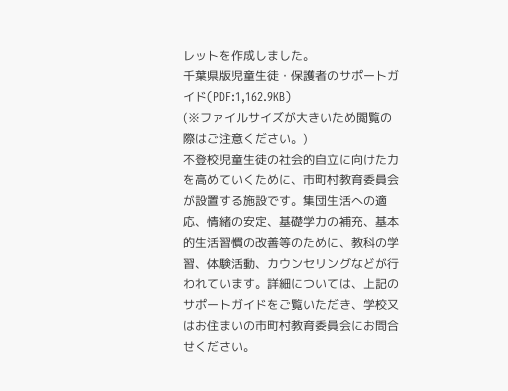レットを作成しました。
千葉県版児童生徒・保護者のサポートガイド(PDF:1,162.9KB)
(※ファイルサイズが大きいため閲覧の際はご注意ください。)
不登校児童生徒の社会的自立に向けた力を高めていくために、市町村教育委員会が設置する施設です。集団生活への適応、情緒の安定、基礎学力の補充、基本的生活習慣の改善等のために、教科の学習、体験活動、カウンセリングなどが行われています。詳細については、上記のサポートガイドをご覧いただき、学校又はお住まいの市町村教育委員会にお問合せください。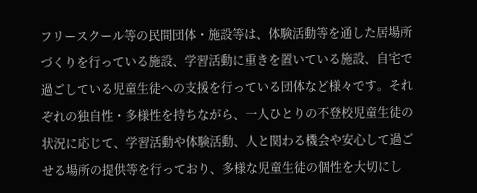フリースクール等の民間団体・施設等は、体験活動等を通した居場所づくりを行っている施設、学習活動に重きを置いている施設、自宅で過ごしている児童生徒への支援を行っている団体など様々です。それぞれの独自性・多様性を持ちながら、一人ひとりの不登校児童生徒の状況に応じて、学習活動や体験活動、人と関わる機会や安心して過ごせる場所の提供等を行っており、多様な児童生徒の個性を大切にし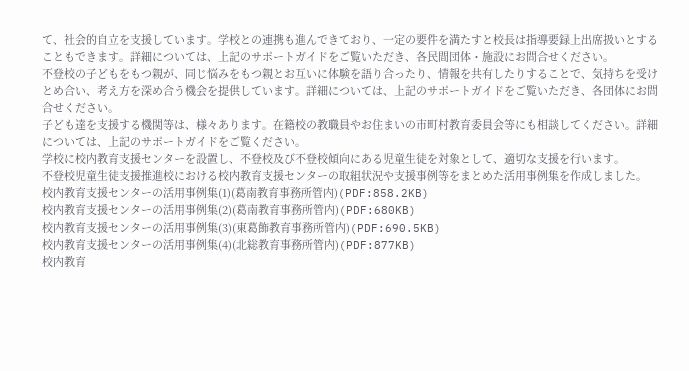て、社会的自立を支援しています。学校との連携も進んできており、一定の要件を満たすと校長は指導要録上出席扱いとすることもできます。詳細については、上記のサポートガイドをご覧いただき、各民間団体・施設にお問合せください。
不登校の子どもをもつ親が、同じ悩みをもつ親とお互いに体験を語り合ったり、情報を共有したりすることで、気持ちを受けとめ合い、考え方を深め合う機会を提供しています。詳細については、上記のサポートガイドをご覧いただき、各団体にお問合せください。
子ども達を支援する機関等は、様々あります。在籍校の教職員やお住まいの市町村教育委員会等にも相談してください。詳細については、上記のサポートガイドをご覧ください。
学校に校内教育支援センターを設置し、不登校及び不登校傾向にある児童生徒を対象として、適切な支援を行います。
不登校児童生徒支援推進校における校内教育支援センターの取組状況や支援事例等をまとめた活用事例集を作成しました。
校内教育支援センターの活用事例集(1)(葛南教育事務所管内)(PDF:858.2KB)
校内教育支援センターの活用事例集(2)(葛南教育事務所管内)(PDF:680KB)
校内教育支援センターの活用事例集(3)(東葛飾教育事務所管内)(PDF:690.5KB)
校内教育支援センターの活用事例集(4)(北総教育事務所管内)(PDF:877KB)
校内教育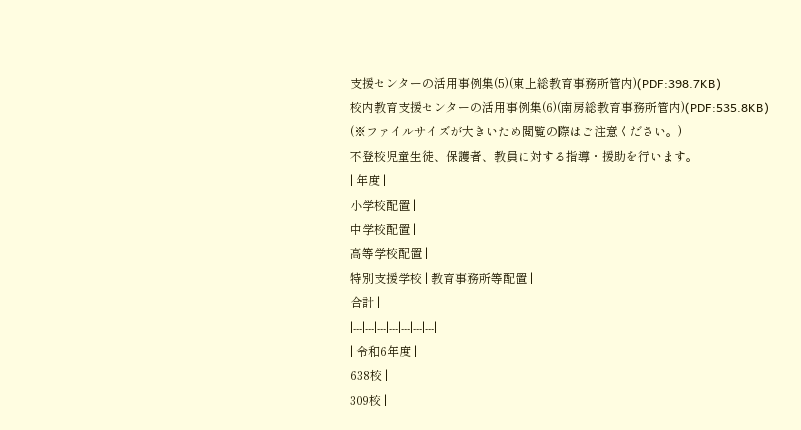支援センターの活用事例集(5)(東上総教育事務所管内)(PDF:398.7KB)
校内教育支援センターの活用事例集(6)(南房総教育事務所管内)(PDF:535.8KB)
(※ファイルサイズが大きいため閲覧の際はご注意ください。)
不登校児童生徒、保護者、教員に対する指導・援助を行います。
| 年度 |
小学校配置 |
中学校配置 |
高等学校配置 |
特別支援学校 | 教育事務所等配置 |
合計 |
|---|---|---|---|---|---|---|
| 令和6年度 |
638校 |
309校 |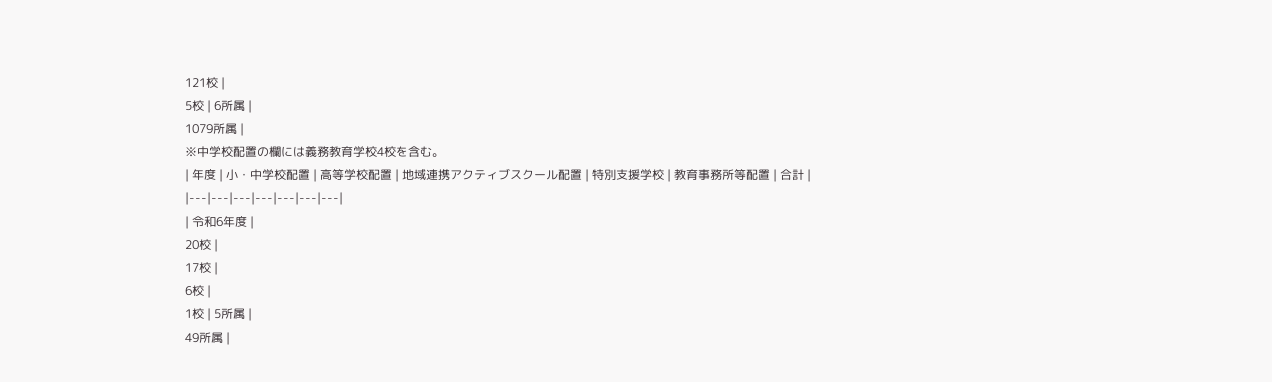121校 |
5校 | 6所属 |
1079所属 |
※中学校配置の欄には義務教育学校4校を含む。
| 年度 | 小・中学校配置 | 高等学校配置 | 地域連携アクティブスクール配置 | 特別支援学校 | 教育事務所等配置 | 合計 |
|---|---|---|---|---|---|---|
| 令和6年度 |
20校 |
17校 |
6校 |
1校 | 5所属 |
49所属 |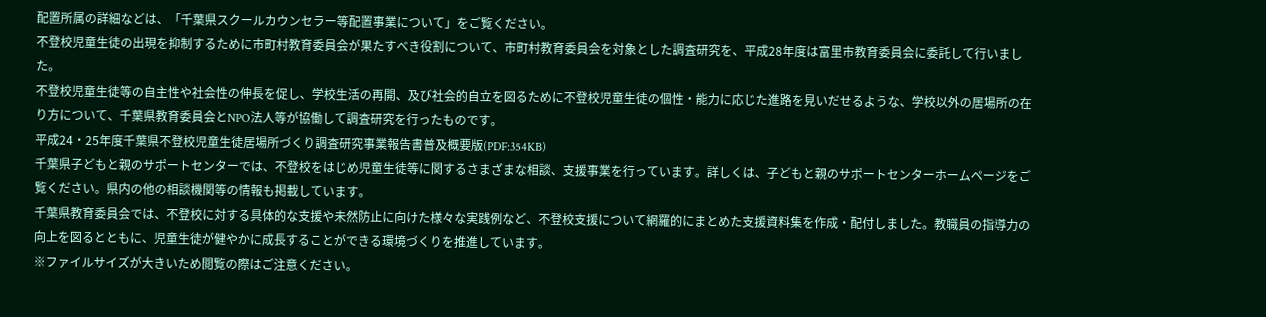配置所属の詳細などは、「千葉県スクールカウンセラー等配置事業について」をご覧ください。
不登校児童生徒の出現を抑制するために市町村教育委員会が果たすべき役割について、市町村教育委員会を対象とした調査研究を、平成28年度は富里市教育委員会に委託して行いました。
不登校児童生徒等の自主性や社会性の伸長を促し、学校生活の再開、及び社会的自立を図るために不登校児童生徒の個性・能力に応じた進路を見いだせるような、学校以外の居場所の在り方について、千葉県教育委員会とNPO法人等が協働して調査研究を行ったものです。
平成24・25年度千葉県不登校児童生徒居場所づくり調査研究事業報告書普及概要版(PDF:354KB)
千葉県子どもと親のサポートセンターでは、不登校をはじめ児童生徒等に関するさまざまな相談、支援事業を行っています。詳しくは、子どもと親のサポートセンターホームページをご覧ください。県内の他の相談機関等の情報も掲載しています。
千葉県教育委員会では、不登校に対する具体的な支援や未然防止に向けた様々な実践例など、不登校支援について網羅的にまとめた支援資料集を作成・配付しました。教職員の指導力の向上を図るとともに、児童生徒が健やかに成長することができる環境づくりを推進しています。
※ファイルサイズが大きいため閲覧の際はご注意ください。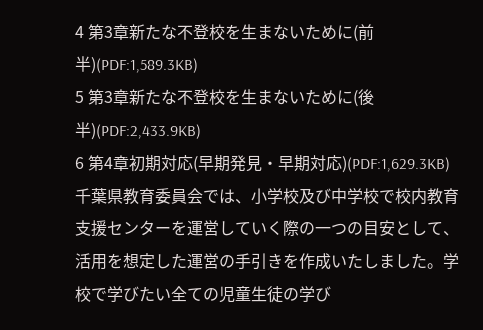4 第3章新たな不登校を生まないために(前半)(PDF:1,589.3KB)
5 第3章新たな不登校を生まないために(後半)(PDF:2,433.9KB)
6 第4章初期対応(早期発見・早期対応)(PDF:1,629.3KB)
千葉県教育委員会では、小学校及び中学校で校内教育支援センターを運営していく際の一つの目安として、活用を想定した運営の手引きを作成いたしました。学校で学びたい全ての児童生徒の学び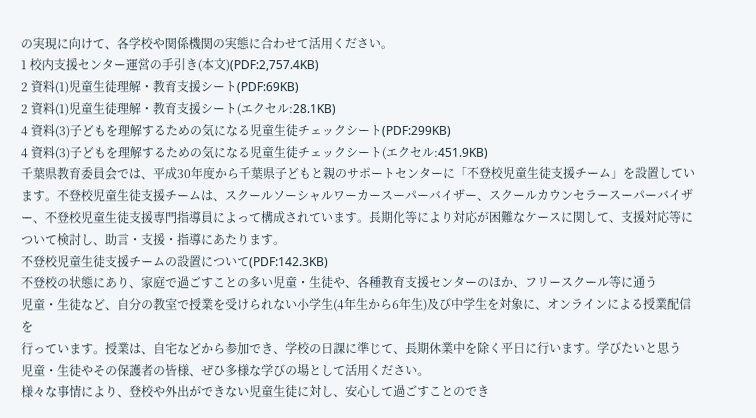の実現に向けて、各学校や関係機関の実態に合わせて活用ください。
1 校内支援センター運営の手引き(本文)(PDF:2,757.4KB)
2 資料(1)児童生徒理解・教育支援シート(PDF:69KB)
2 資料(1)児童生徒理解・教育支援シート(エクセル:28.1KB)
4 資料(3)子どもを理解するための気になる児童生徒チェックシート(PDF:299KB)
4 資料(3)子どもを理解するための気になる児童生徒チェックシート(エクセル:451.9KB)
千葉県教育委員会では、平成30年度から千葉県子どもと親のサポートセンターに「不登校児童生徒支援チーム」を設置しています。不登校児童生徒支援チームは、スクールソーシャルワーカースーパーバイザー、スクールカウンセラースーパーバイザー、不登校児童生徒支援専門指導員によって構成されています。長期化等により対応が困難なケースに関して、支援対応等について検討し、助言・支援・指導にあたります。
不登校児童生徒支援チームの設置について(PDF:142.3KB)
不登校の状態にあり、家庭で過ごすことの多い児童・生徒や、各種教育支援センターのほか、フリースクール等に通う
児童・生徒など、自分の教室で授業を受けられない小学生(4年生から6年生)及び中学生を対象に、オンラインによる授業配信を
行っています。授業は、自宅などから参加でき、学校の日課に準じて、長期休業中を除く平日に行います。学びたいと思う
児童・生徒やその保護者の皆様、ぜひ多様な学びの場として活用ください。
様々な事情により、登校や外出ができない児童生徒に対し、安心して過ごすことのでき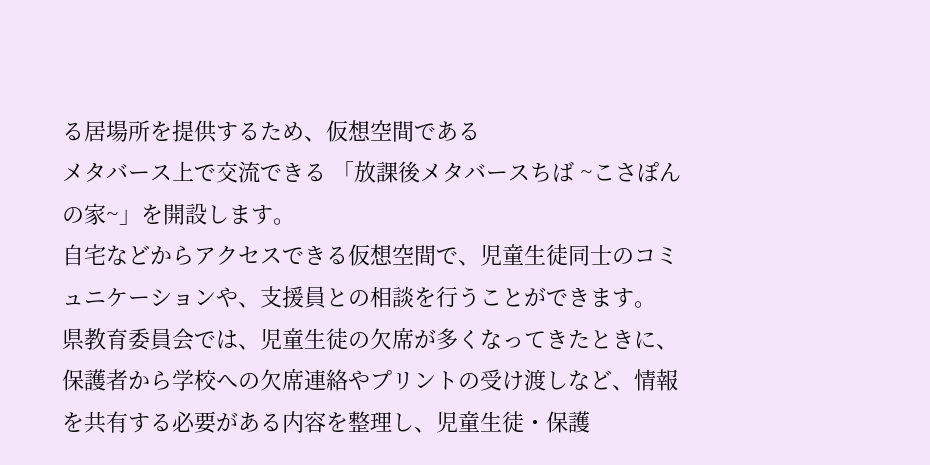る居場所を提供するため、仮想空間である
メタバース上で交流できる 「放課後メタバースちば ~こさぽんの家~」を開設します。
自宅などからアクセスできる仮想空間で、児童生徒同士のコミュニケーションや、支援員との相談を行うことができます。
県教育委員会では、児童生徒の欠席が多くなってきたときに、保護者から学校への欠席連絡やプリントの受け渡しなど、情報を共有する必要がある内容を整理し、児童生徒・保護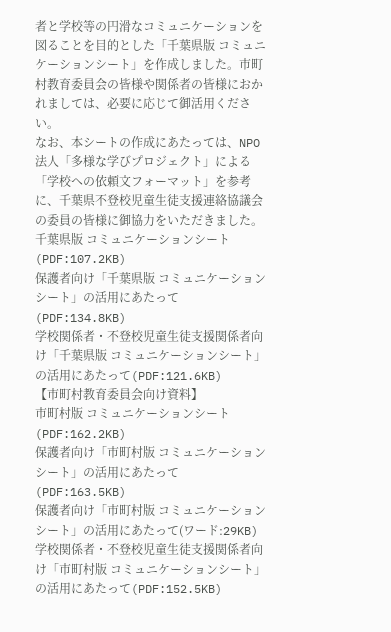者と学校等の円滑なコミュニケーションを図ることを目的とした「千葉県版 コミュニケーションシート」を作成しました。市町村教育委員会の皆様や関係者の皆様におかれましては、必要に応じて御活用ください。
なお、本シートの作成にあたっては、NPO法人「多様な学びプロジェクト」による「学校への依頼文フォーマット」を参考に、千葉県不登校児童生徒支援連絡協議会の委員の皆様に御協力をいただきました。
千葉県版 コミュニケーションシート(PDF:107.2KB)
保護者向け「千葉県版 コミュニケーションシート」の活用にあたって(PDF:134.8KB)
学校関係者・不登校児童生徒支援関係者向け「千葉県版 コミュニケーションシート」の活用にあたって(PDF:121.6KB)
【市町村教育委員会向け資料】
市町村版 コミュニケーションシート(PDF:162.2KB)
保護者向け「市町村版 コミュニケーションシート」の活用にあたって(PDF:163.5KB)
保護者向け「市町村版 コミュニケーションシート」の活用にあたって(ワード:29KB)
学校関係者・不登校児童生徒支援関係者向け「市町村版 コミュニケーションシート」の活用にあたって(PDF:152.5KB)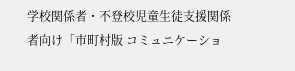学校関係者・不登校児童生徒支援関係者向け「市町村版 コミュニケーショ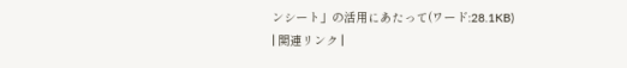ンシート」の活用にあたって(ワード:28.1KB)
| 関連リンク |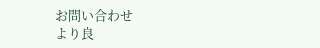お問い合わせ
より良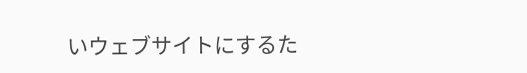いウェブサイトにするた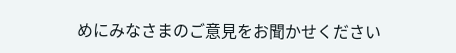めにみなさまのご意見をお聞かせください